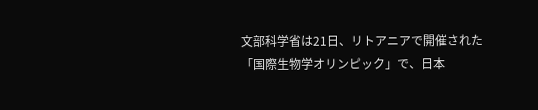文部科学省は21日、リトアニアで開催された「国際生物学オリンピック」で、日本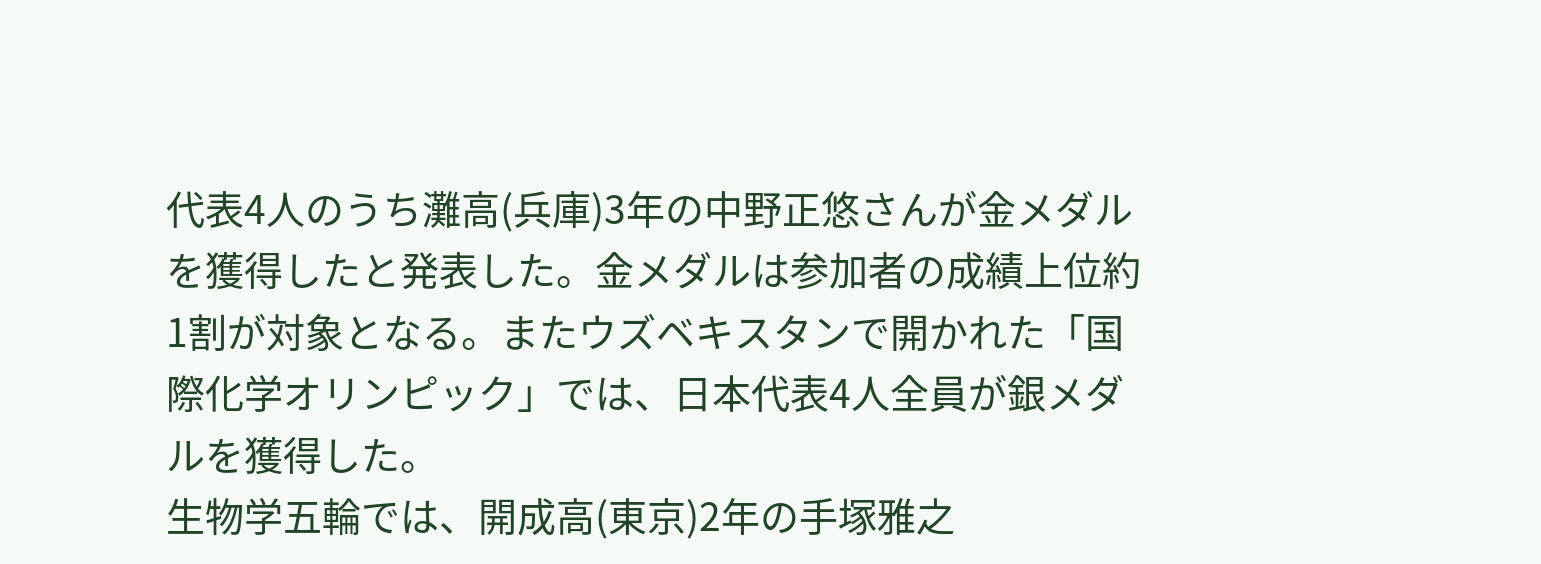代表4人のうち灘高(兵庫)3年の中野正悠さんが金メダルを獲得したと発表した。金メダルは参加者の成績上位約1割が対象となる。またウズベキスタンで開かれた「国際化学オリンピック」では、日本代表4人全員が銀メダルを獲得した。
生物学五輪では、開成高(東京)2年の手塚雅之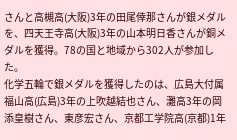さんと高槻高(大阪)3年の田尾倖那さんが銀メダルを、四天王寺高(大阪)3年の山本明日香さんが銅メダルを獲得。78の国と地域から302人が参加した。
化学五輪で銀メダルを獲得したのは、広島大付属福山高(広島)3年の上吹越結也さん、灘高3年の岡添皇樹さん、東彦宏さん、京都工学院高(京都)1年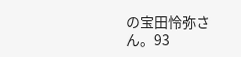の宝田怜弥さん。93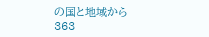の国と地域から363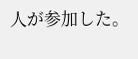人が参加した。